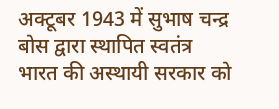अक्टूबर 1943 में सुभाष चन्द्र बोस द्वारा स्थापित स्वतंत्र भारत की अस्थायी सरकार को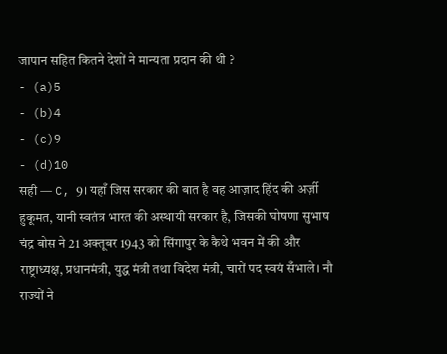जापान सहित कितने देशों ने मान्यता प्रदान की थी ?
- (a)5
- (b)4
- (c)9
- (d)10
सही — C, 9। यहाँ जिस सरकार की बात है वह आज़ाद हिंद की अर्ज़ी हुकूमत, यानी स्वतंत्र भारत की अस्थायी सरकार है, जिसकी घोषणा सुभाष चंद्र बोस ने 21 अक्तूबर 1943 को सिंगापुर के कैथे भवन में की और राष्ट्राध्यक्ष, प्रधानमंत्री, युद्ध मंत्री तथा विदेश मंत्री, चारों पद स्वयं सँभाले। नौ राज्यों ने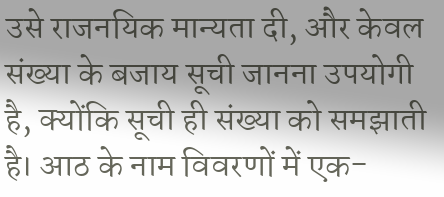उसे राजनयिक मान्यता दी, और केवल संख्या के बजाय सूची जानना उपयोगी है, क्योंकि सूची ही संख्या को समझाती है। आठ के नाम विवरणों में एक-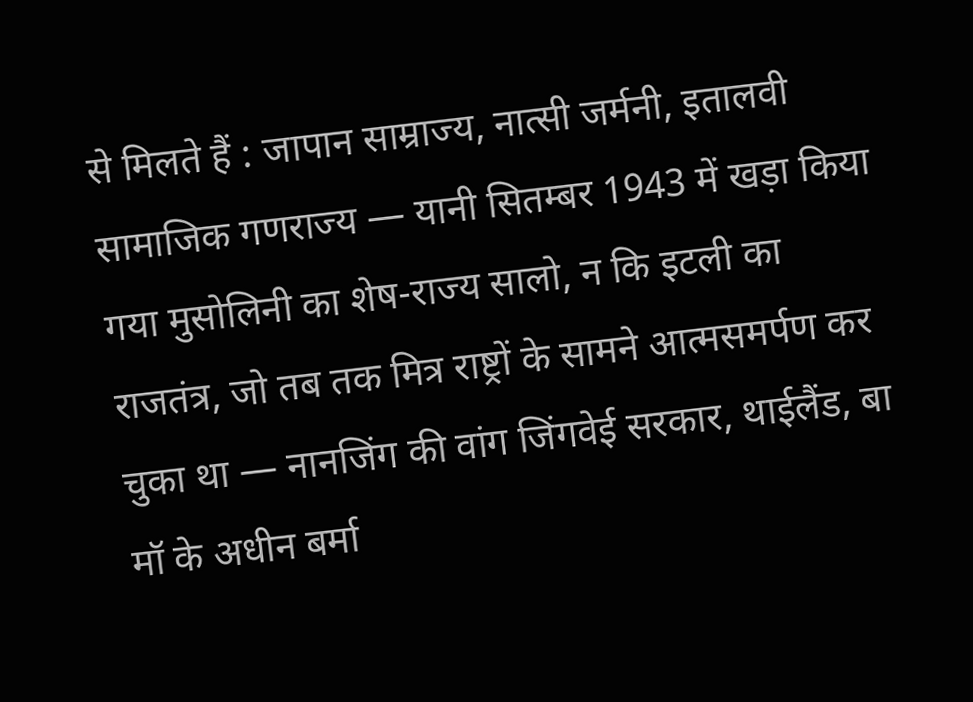से मिलते हैं : जापान साम्राज्य, नात्सी जर्मनी, इतालवी सामाजिक गणराज्य — यानी सितम्बर 1943 में खड़ा किया गया मुसोलिनी का शेष-राज्य सालो, न कि इटली का राजतंत्र, जो तब तक मित्र राष्ट्रों के सामने आत्मसमर्पण कर चुका था — नानजिंग की वांग जिंगवेई सरकार, थाईलैंड, बा मॉ के अधीन बर्मा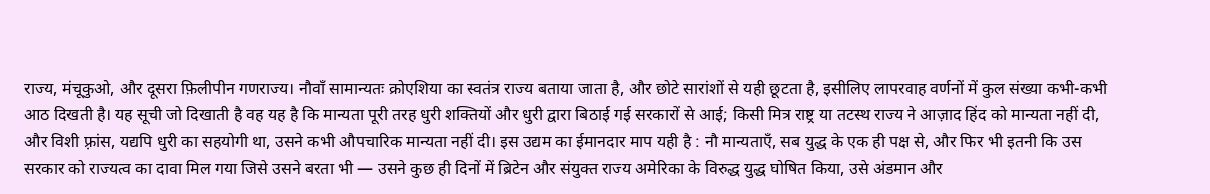राज्य, मंचूकुओ, और दूसरा फ़िलीपीन गणराज्य। नौवाँ सामान्यतः क्रोएशिया का स्वतंत्र राज्य बताया जाता है, और छोटे सारांशों से यही छूटता है, इसीलिए लापरवाह वर्णनों में कुल संख्या कभी-कभी आठ दिखती है। यह सूची जो दिखाती है वह यह है कि मान्यता पूरी तरह धुरी शक्तियों और धुरी द्वारा बिठाई गई सरकारों से आई; किसी मित्र राष्ट्र या तटस्थ राज्य ने आज़ाद हिंद को मान्यता नहीं दी, और विशी फ़्रांस, यद्यपि धुरी का सहयोगी था, उसने कभी औपचारिक मान्यता नहीं दी। इस उद्यम का ईमानदार माप यही है : नौ मान्यताएँ, सब युद्ध के एक ही पक्ष से, और फिर भी इतनी कि उस सरकार को राज्यत्व का दावा मिल गया जिसे उसने बरता भी — उसने कुछ ही दिनों में ब्रिटेन और संयुक्त राज्य अमेरिका के विरुद्ध युद्ध घोषित किया, उसे अंडमान और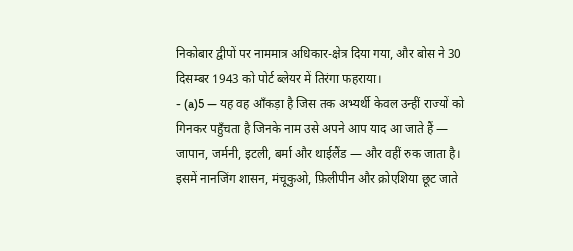निकोबार द्वीपों पर नाममात्र अधिकार-क्षेत्र दिया गया, और बोस ने 30 दिसम्बर 1943 को पोर्ट ब्लेयर में तिरंगा फहराया।
- (a)5 — यह वह आँकड़ा है जिस तक अभ्यर्थी केवल उन्हीं राज्यों को गिनकर पहुँचता है जिनके नाम उसे अपने आप याद आ जाते हैं — जापान, जर्मनी, इटली, बर्मा और थाईलैंड — और वहीं रुक जाता है। इसमें नानजिंग शासन, मंचूकुओ, फ़िलीपीन और क्रोएशिया छूट जाते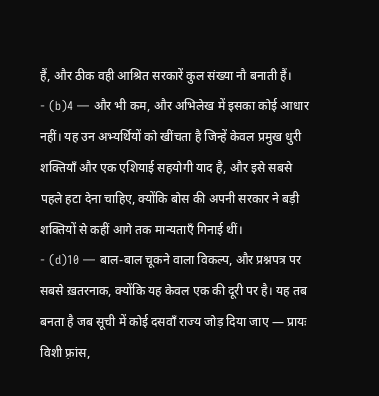हैं, और ठीक वही आश्रित सरकारें कुल संख्या नौ बनाती हैं।
- (b)4 — और भी कम, और अभिलेख में इसका कोई आधार नहीं। यह उन अभ्यर्थियों को खींचता है जिन्हें केवल प्रमुख धुरी शक्तियाँ और एक एशियाई सहयोगी याद है, और इसे सबसे पहले हटा देना चाहिए, क्योंकि बोस की अपनी सरकार ने बड़ी शक्तियों से कहीं आगे तक मान्यताएँ गिनाई थीं।
- (d)10 — बाल-बाल चूकने वाला विकल्प, और प्रश्नपत्र पर सबसे ख़तरनाक, क्योंकि यह केवल एक की दूरी पर है। यह तब बनता है जब सूची में कोई दसवाँ राज्य जोड़ दिया जाए — प्रायः विशी फ़्रांस,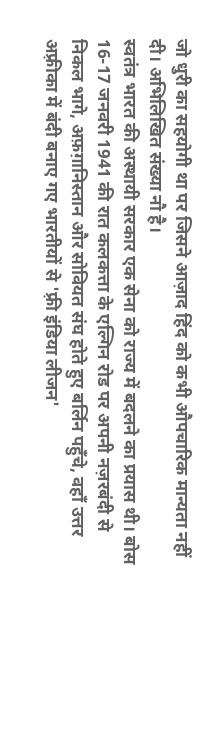जो धुरी का सहयोगी था पर जिसने आज़ाद हिंद को कभी औपचारिक मान्यता नहीं दी। अभिलिखित संख्या नौ है।
स्वतंत्र भारत की अस्थायी सरकार एक सेना को राज्य में बदलने का प्रयास थी। बोस 16-17 जनवरी 1941 की रात कलकत्ता के एल्गिन रोड पर अपनी नज़रबंदी से निकल भागे, अफ़ग़ानिस्तान और सोवियत संघ होते हुए बर्लिन पहुँचे, वहाँ उत्तर अफ़्रीका में बंदी बनाए गए भारतीयों से 'फ़्री इंडिया लीजन'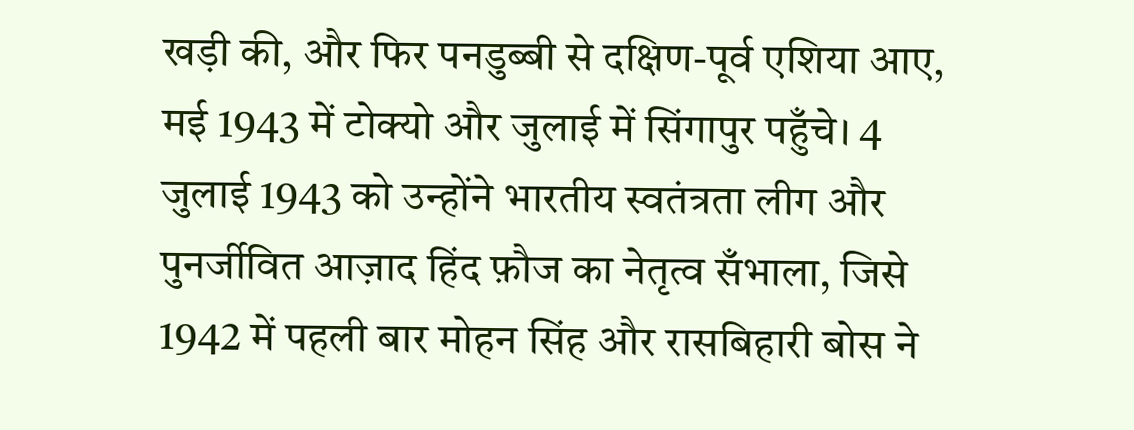खड़ी की, और फिर पनडुब्बी से दक्षिण-पूर्व एशिया आए, मई 1943 में टोक्यो और जुलाई में सिंगापुर पहुँचे। 4 जुलाई 1943 को उन्होंने भारतीय स्वतंत्रता लीग और पुनर्जीवित आज़ाद हिंद फ़ौज का नेतृत्व सँभाला, जिसे 1942 में पहली बार मोहन सिंह और रासबिहारी बोस ने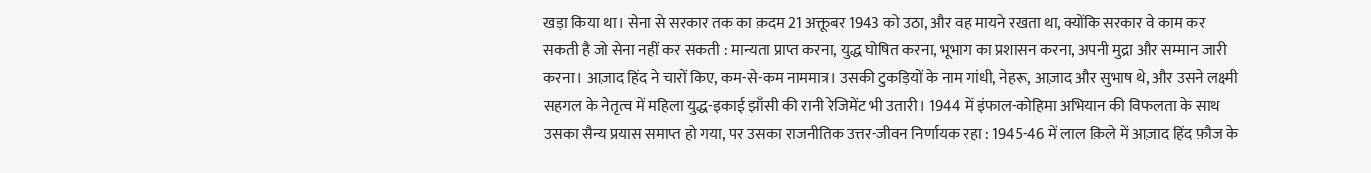खड़ा किया था। सेना से सरकार तक का क़दम 21 अक्तूबर 1943 को उठा, और वह मायने रखता था, क्योंकि सरकार वे काम कर सकती है जो सेना नहीं कर सकती : मान्यता प्राप्त करना, युद्ध घोषित करना, भूभाग का प्रशासन करना, अपनी मुद्रा और सम्मान जारी करना। आज़ाद हिंद ने चारों किए, कम-से-कम नाममात्र। उसकी टुकड़ियों के नाम गांधी, नेहरू, आज़ाद और सुभाष थे, और उसने लक्ष्मी सहगल के नेतृत्व में महिला युद्ध-इकाई झाँसी की रानी रेजिमेंट भी उतारी। 1944 में इंफाल-कोहिमा अभियान की विफलता के साथ उसका सैन्य प्रयास समाप्त हो गया, पर उसका राजनीतिक उत्तर-जीवन निर्णायक रहा : 1945-46 में लाल क़िले में आज़ाद हिंद फ़ौज के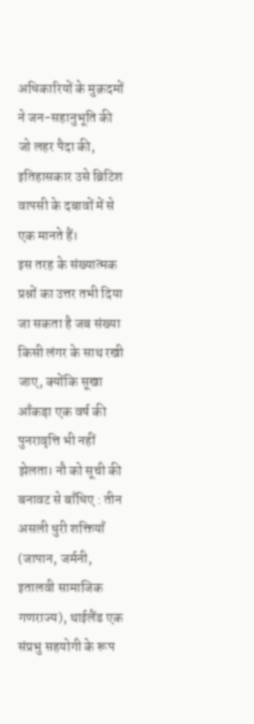अधिकारियों के मुक़दमों ने जन-सहानुभूति की जो लहर पैदा की, इतिहासकार उसे ब्रिटिश वापसी के दबावों में से एक मानते हैं।
इस तरह के संख्यात्मक प्रश्नों का उत्तर तभी दिया जा सकता है जब संख्या किसी लंगर के साथ रखी जाए, क्योंकि सूखा आँकड़ा एक वर्ष की पुनरावृत्ति भी नहीं झेलता। नौ को सूची की बनावट से बाँधिए : तीन असली धुरी शक्तियाँ (जापान, जर्मनी, इतालवी सामाजिक गणराज्य), थाईलैंड एक संप्रभु सहयोगी के रूप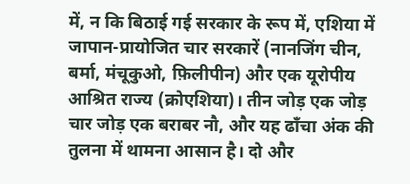में, न कि बिठाई गई सरकार के रूप में, एशिया में जापान-प्रायोजित चार सरकारें (नानजिंग चीन, बर्मा, मंचूकुओ, फ़िलीपीन) और एक यूरोपीय आश्रित राज्य (क्रोएशिया)। तीन जोड़ एक जोड़ चार जोड़ एक बराबर नौ, और यह ढाँचा अंक की तुलना में थामना आसान है। दो और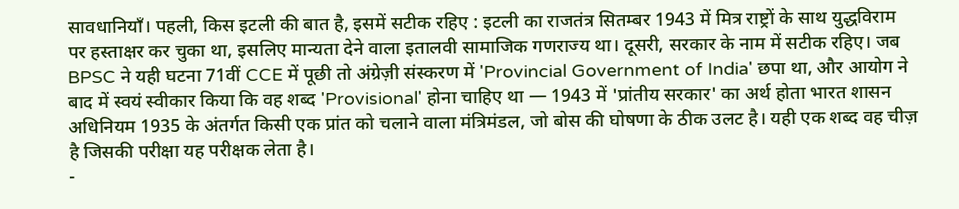सावधानियाँ। पहली, किस इटली की बात है, इसमें सटीक रहिए : इटली का राजतंत्र सितम्बर 1943 में मित्र राष्ट्रों के साथ युद्धविराम पर हस्ताक्षर कर चुका था, इसलिए मान्यता देने वाला इतालवी सामाजिक गणराज्य था। दूसरी, सरकार के नाम में सटीक रहिए। जब BPSC ने यही घटना 71वीं CCE में पूछी तो अंग्रेज़ी संस्करण में 'Provincial Government of India' छपा था, और आयोग ने बाद में स्वयं स्वीकार किया कि वह शब्द 'Provisional' होना चाहिए था — 1943 में 'प्रांतीय सरकार' का अर्थ होता भारत शासन अधिनियम 1935 के अंतर्गत किसी एक प्रांत को चलाने वाला मंत्रिमंडल, जो बोस की घोषणा के ठीक उलट है। यही एक शब्द वह चीज़ है जिसकी परीक्षा यह परीक्षक लेता है।
-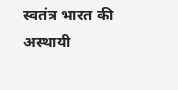स्वतंत्र भारत की अस्थायी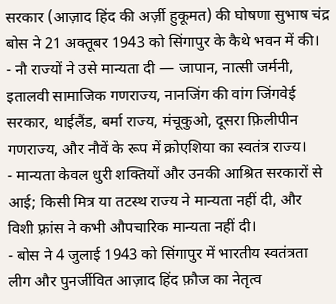सरकार (आज़ाद हिंद की अर्ज़ी हुकूमत) की घोषणा सुभाष चंद्र बोस ने 21 अक्तूबर 1943 को सिंगापुर के कैथे भवन में की।
- नौ राज्यों ने उसे मान्यता दी — जापान, नात्सी जर्मनी, इतालवी सामाजिक गणराज्य, नानजिंग की वांग जिंगवेई सरकार, थाईलैंड, बर्मा राज्य, मंचूकुओ, दूसरा फ़िलीपीन गणराज्य, और नौवें के रूप में क्रोएशिया का स्वतंत्र राज्य।
- मान्यता केवल धुरी शक्तियों और उनकी आश्रित सरकारों से आई; किसी मित्र या तटस्थ राज्य ने मान्यता नहीं दी, और विशी फ़्रांस ने कभी औपचारिक मान्यता नहीं दी।
- बोस ने 4 जुलाई 1943 को सिंगापुर में भारतीय स्वतंत्रता लीग और पुनर्जीवित आज़ाद हिंद फ़ौज का नेतृत्व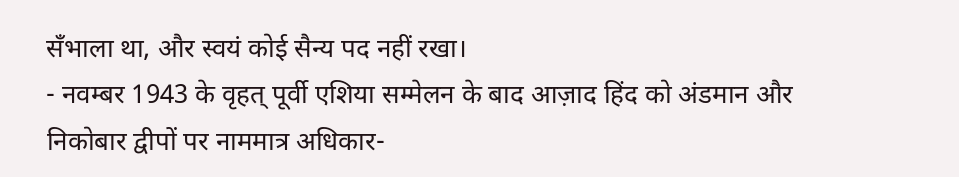सँभाला था, और स्वयं कोई सैन्य पद नहीं रखा।
- नवम्बर 1943 के वृहत् पूर्वी एशिया सम्मेलन के बाद आज़ाद हिंद को अंडमान और निकोबार द्वीपों पर नाममात्र अधिकार-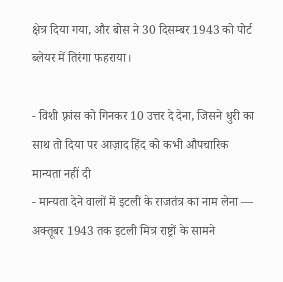क्षेत्र दिया गया, और बोस ने 30 दिसम्बर 1943 को पोर्ट ब्लेयर में तिरंगा फहराया।

- विशी फ़्रांस को गिनकर 10 उत्तर दे देना, जिसने धुरी का साथ तो दिया पर आज़ाद हिंद को कभी औपचारिक मान्यता नहीं दी
- मान्यता देने वालों में इटली के राजतंत्र का नाम लेना — अक्तूबर 1943 तक इटली मित्र राष्ट्रों के सामने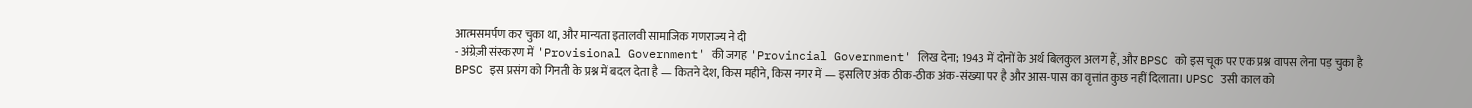आत्मसमर्पण कर चुका था, और मान्यता इतालवी सामाजिक गणराज्य ने दी
- अंग्रेज़ी संस्करण में 'Provisional Government' की जगह 'Provincial Government' लिख देना; 1943 में दोनों के अर्थ बिलकुल अलग हैं, और BPSC को इस चूक पर एक प्रश्न वापस लेना पड़ चुका है
BPSC इस प्रसंग को गिनती के प्रश्न में बदल देता है — कितने देश, किस महीने, किस नगर में — इसलिए अंक ठीक-ठीक अंक-संख्या पर है और आस-पास का वृत्तांत कुछ नहीं दिलाता। UPSC उसी काल को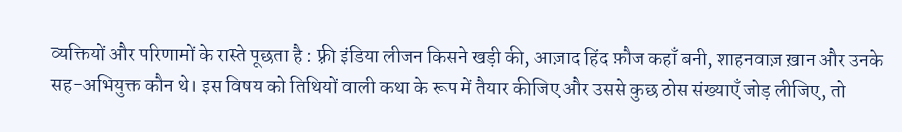व्यक्तियों और परिणामों के रास्ते पूछता है : फ़्री इंडिया लीजन किसने खड़ी की, आज़ाद हिंद फ़ौज कहाँ बनी, शाहनवाज़ ख़ान और उनके सह-अभियुक्त कौन थे। इस विषय को तिथियों वाली कथा के रूप में तैयार कीजिए और उससे कुछ ठोस संख्याएँ जोड़ लीजिए, तो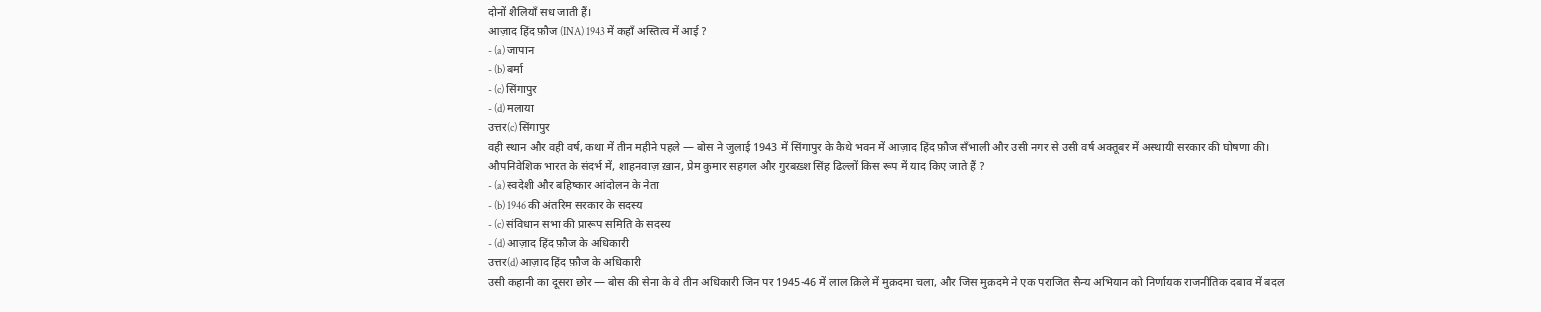दोनों शैलियाँ सध जाती हैं।
आज़ाद हिंद फ़ौज (INA) 1943 में कहाँ अस्तित्व में आई ?
- (a) जापान
- (b) बर्मा
- (c) सिंगापुर
- (d) मलाया
उत्तर(c) सिंगापुर
वही स्थान और वही वर्ष, कथा में तीन महीने पहले — बोस ने जुलाई 1943 में सिंगापुर के कैथे भवन में आज़ाद हिंद फ़ौज सँभाली और उसी नगर से उसी वर्ष अक्तूबर में अस्थायी सरकार की घोषणा की।
औपनिवेशिक भारत के संदर्भ में, शाहनवाज़ ख़ान, प्रेम कुमार सहगल और गुरबख़्श सिंह ढिल्लों किस रूप में याद किए जाते हैं ?
- (a) स्वदेशी और बहिष्कार आंदोलन के नेता
- (b) 1946 की अंतरिम सरकार के सदस्य
- (c) संविधान सभा की प्रारूप समिति के सदस्य
- (d) आज़ाद हिंद फ़ौज के अधिकारी
उत्तर(d) आज़ाद हिंद फ़ौज के अधिकारी
उसी कहानी का दूसरा छोर — बोस की सेना के वे तीन अधिकारी जिन पर 1945-46 में लाल क़िले में मुक़दमा चला, और जिस मुक़दमे ने एक पराजित सैन्य अभियान को निर्णायक राजनीतिक दबाव में बदल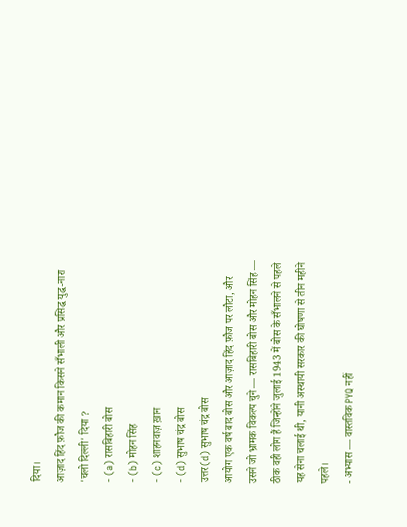दिया।
आज़ाद हिंद फ़ौज की कमान किसने सँभाली और प्रसिद्ध युद्ध-नारा 'चलो दिल्ली' दिया ?
- (a) रासबिहारी बोस
- (b) मोहन सिंह
- (c) शाहनवाज़ ख़ान
- (d) सुभाष चंद्र बोस
उत्तर(d) सुभाष चंद्र बोस
आयोग एक वर्ष बाद बोस और आज़ाद हिंद फ़ौज पर लौटा, और उसने जो भ्रामक विकल्प चुने — रासबिहारी बोस और मोहन सिंह — ठीक वही लोग हैं जिन्होंने जुलाई 1943 में बोस के सँभालने से पहले यह सेना चलाई थी, यानी अस्थायी सरकार की घोषणा से तीन महीने पहले।
- अभ्यास — वास्तविक PYQ नहीं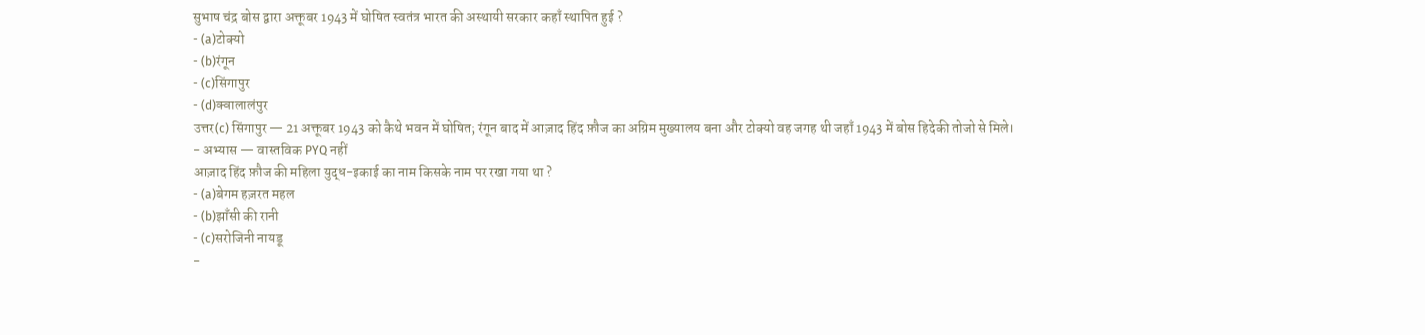सुभाष चंद्र बोस द्वारा अक्तूबर 1943 में घोषित स्वतंत्र भारत की अस्थायी सरकार कहाँ स्थापित हुई ?
- (a)टोक्यो
- (b)रंगून
- (c)सिंगापुर
- (d)क्वालालंपुर
उत्तर(c) सिंगापुर — 21 अक्तूबर 1943 को कैथे भवन में घोषित; रंगून बाद में आज़ाद हिंद फ़ौज का अग्रिम मुख्यालय बना और टोक्यो वह जगह थी जहाँ 1943 में बोस हिदेकी तोजो से मिले।
- अभ्यास — वास्तविक PYQ नहीं
आज़ाद हिंद फ़ौज की महिला युद्ध-इकाई का नाम किसके नाम पर रखा गया था ?
- (a)बेगम हज़रत महल
- (b)झाँसी की रानी
- (c)सरोजिनी नायडू
-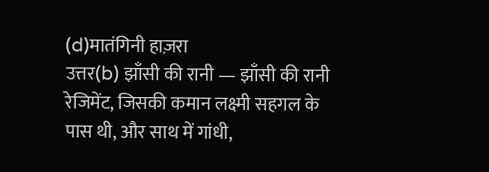(d)मातंगिनी हाज़रा
उत्तर(b) झाँसी की रानी — झाँसी की रानी रेजिमेंट, जिसकी कमान लक्ष्मी सहगल के पास थी, और साथ में गांधी,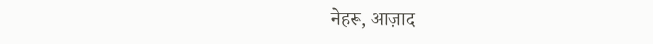नेहरू, आज़ाद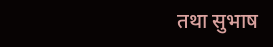तथा सुभाष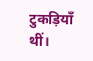टुकड़ियाँ थीं।